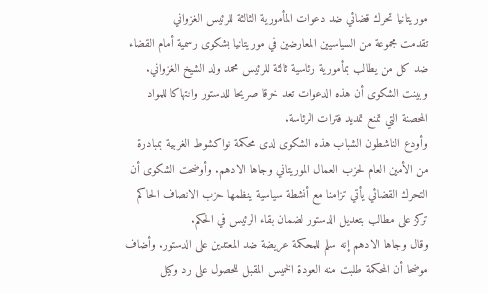موريتانيا تحرك قضائي ضد دعوات المأمورية الثالثة للرئيس الغزواني
تقدمت مجموعة من السياسيين المعارضين في موريتانيا بشكوى رسمية أمام القضاء ضد كل من يطالب بمأمورية رئاسية ثالثة للرئيس محمد ولد الشيخ الغزواني. وبينت الشكوى أن هذه الدعوات تعد خرقا صريحا للدستور وانتهاكا للمواد المحصنة التي تمنع تمديد فترات الرئاسة.
وأودع الناشطون الشباب هذه الشكوى لدى محكمة نواكشوط الغربية بمبادرة من الأمين العام لحزب العمال الموريتاني وجاها الادهم. وأوضحت الشكوى أن التحرك القضائي يأتي تزامنا مع أنشطة سياسية ينظمها حزب الانصاف الحاكم تركز على مطالب بتعديل الدستور لضمان بقاء الرئيس في الحكم.
وقال وجاها الادهم إنه سلم للمحكمة عريضة ضد المعتدين على الدستور. وأضاف موضحا أن المحكمة طلبت منه العودة الخميس المقبل للحصول على رد وكيل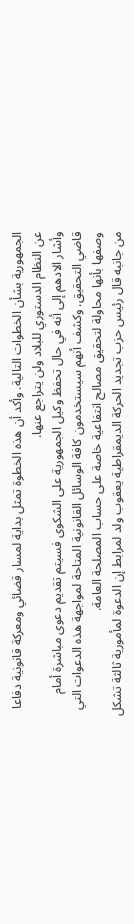الجمهورية بشأن الخطوات التالية. وأكد أن هذه الخطوة تمثل بداية لمسار قضائي ومعركة قانونية دفاعا عن النظام الدستوري للبلاد ولن يتراجع عنها.
وأشار الادهم إلى أنه في حال تحفظ وكيل الجمهورية على الشكوى فسيتم تقديم دعوى مباشرة أمام قاضي التحقيق. وكشف أنهم سيستخدمون كافة الوسائل القانونية المتاحة لمواجهة هذه الدعوات التي وصفها بأنها محاولة لتحقيق مصالح انتفاعية خاصة على حساب المصلحة العامة.
من جانبه قال رئيس حزب تجديد الحركة الديمقراطية يعقوب ولد لمرابط إن الدعوة لمأمورية ثالثة تشكل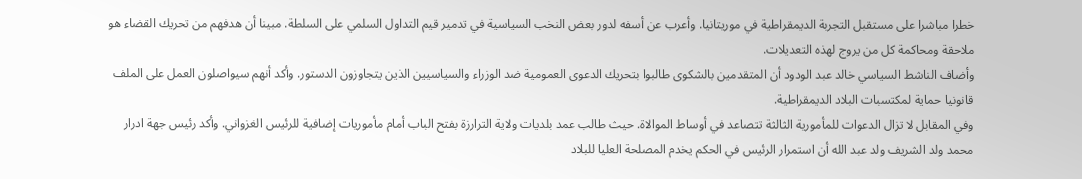خطرا مباشرا على مستقبل التجربة الديمقراطية في موريتانيا. وأعرب عن أسفه لدور بعض النخب السياسية في تدمير قيم التداول السلمي على السلطة. مبينا أن هدفهم من تحريك القضاء هو ملاحقة ومحاكمة كل من يروج لهذه التعديلات.
وأضاف الناشط السياسي خالد عبد الودود أن المتقدمين بالشكوى طالبوا بتحريك الدعوى العمومية ضد الوزراء والسياسيين الذين يتجاوزون الدستور. وأكد أنهم سيواصلون العمل على الملف قانونيا حماية لمكتسبات البلاد الديمقراطية.
وفي المقابل لا تزال الدعوات للمأمورية الثالثة تتصاعد في أوساط الموالاة. حيث طالب عمد بلديات ولاية الترارزة بفتح الباب أمام مأموريات إضافية للرئيس الغزواني. وأكد رئيس جهة ادرار محمد ولد الشريف ولد عبد الله أن استمرار الرئيس في الحكم يخدم المصلحة العليا للبلاد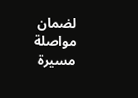لضمان مواصلة مسيرة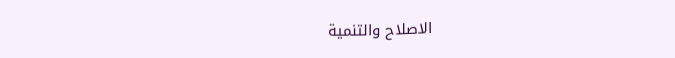الاصلاح والتنمية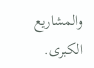والمشاريع الكبرى.